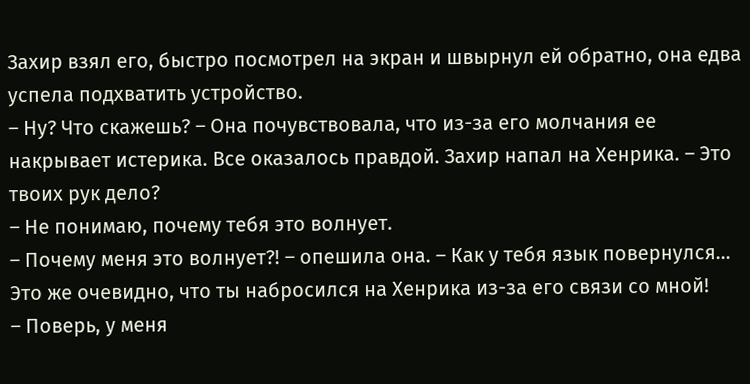Захир взял его, быстро посмотрел на экран и швырнул ей обратно, она едва успела подхватить устройство.
– Ну? Что скажешь? – Она почувствовала, что из-за его молчания ее накрывает истерика. Все оказалось правдой. Захир напал на Хенрика. – Это твоих рук дело?
– Не понимаю, почему тебя это волнует.
– Почему меня это волнует?! – опешила она. – Как у тебя язык повернулся… Это же очевидно, что ты набросился на Хенрика из-за его связи со мной!
– Поверь, у меня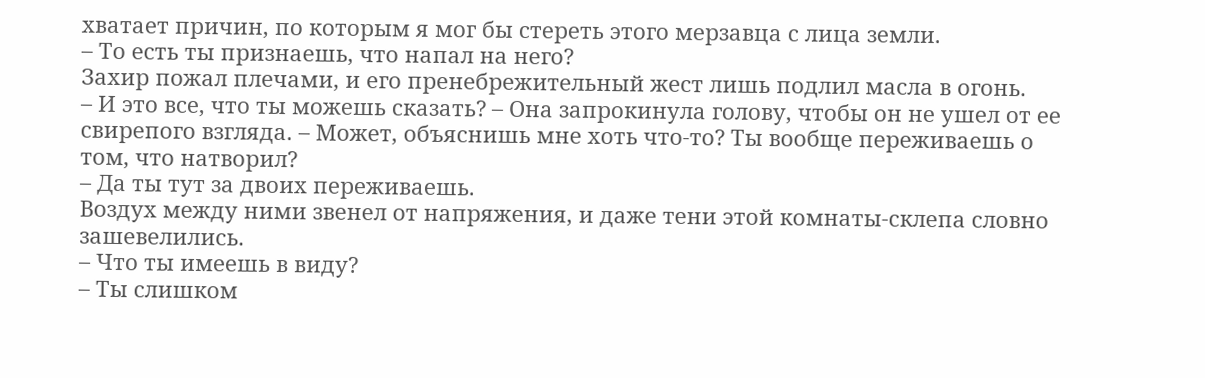хватает причин, по которым я мог бы стереть этого мерзавца с лица земли.
– То есть ты признаешь, что напал на него?
Захир пожал плечами, и его пренебрежительный жест лишь подлил масла в огонь.
– И это все, что ты можешь сказать? – Она запрокинула голову, чтобы он не ушел от ее свирепого взгляда. – Может, объяснишь мне хоть что-то? Ты вообще переживаешь о том, что натворил?
– Да ты тут за двоих переживаешь.
Воздух между ними звенел от напряжения, и даже тени этой комнаты-склепа словно зашевелились.
– Что ты имеешь в виду?
– Ты слишком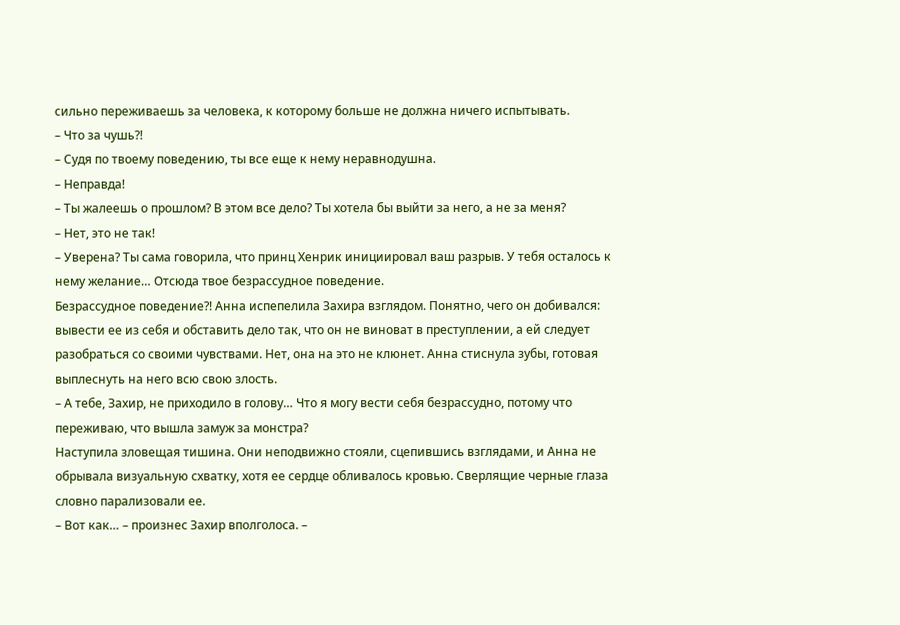сильно переживаешь за человека, к которому больше не должна ничего испытывать.
– Что за чушь?!
– Судя по твоему поведению, ты все еще к нему неравнодушна.
– Неправда!
– Ты жалеешь о прошлом? В этом все дело? Ты хотела бы выйти за него, а не за меня?
– Нет, это не так!
– Уверена? Ты сама говорила, что принц Хенрик инициировал ваш разрыв. У тебя осталось к нему желание… Отсюда твое безрассудное поведение.
Безрассудное поведение?! Анна испепелила Захира взглядом. Понятно, чего он добивался: вывести ее из себя и обставить дело так, что он не виноват в преступлении, а ей следует разобраться со своими чувствами. Нет, она на это не клюнет. Анна стиснула зубы, готовая выплеснуть на него всю свою злость.
– А тебе, Захир, не приходило в голову… Что я могу вести себя безрассудно, потому что переживаю, что вышла замуж за монстра?
Наступила зловещая тишина. Они неподвижно стояли, сцепившись взглядами, и Анна не обрывала визуальную схватку, хотя ее сердце обливалось кровью. Сверлящие черные глаза словно парализовали ее.
– Вот как… – произнес Захир вполголоса. –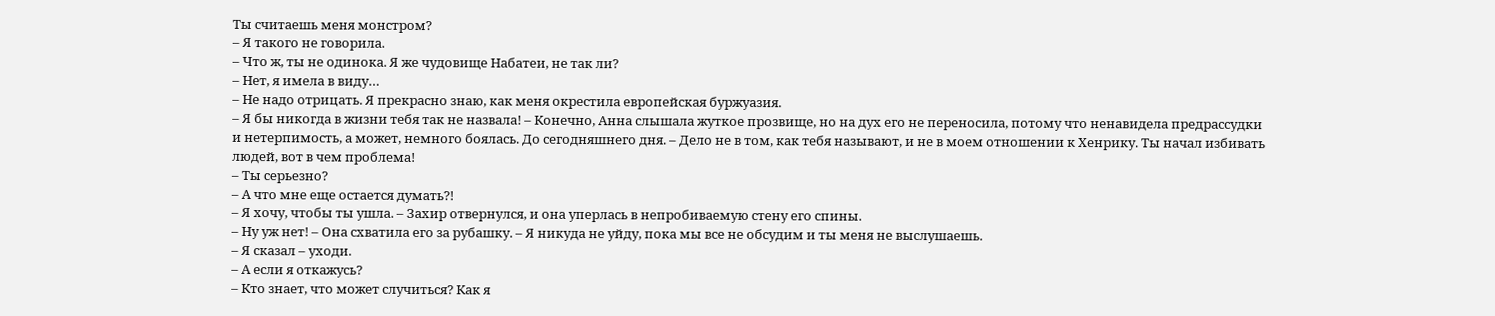Ты считаешь меня монстром?
– Я такого не говорила.
– Что ж, ты не одинока. Я же чудовище Набатеи, не так ли?
– Нет, я имела в виду…
– Не надо отрицать. Я прекрасно знаю, как меня окрестила европейская буржуазия.
– Я бы никогда в жизни тебя так не назвала! – Конечно, Анна слышала жуткое прозвище, но на дух его не переносила, потому что ненавидела предрассудки и нетерпимость, а может, немного боялась. До сегодняшнего дня. – Дело не в том, как тебя называют, и не в моем отношении к Хенрику. Ты начал избивать людей, вот в чем проблема!
– Ты серьезно?
– А что мне еще остается думать?!
– Я хочу, чтобы ты ушла. – Захир отвернулся, и она уперлась в непробиваемую стену его спины.
– Ну уж нет! – Она схватила его за рубашку. – Я никуда не уйду, пока мы все не обсудим и ты меня не выслушаешь.
– Я сказал – уходи.
– А если я откажусь?
– Кто знает, что может случиться? Как я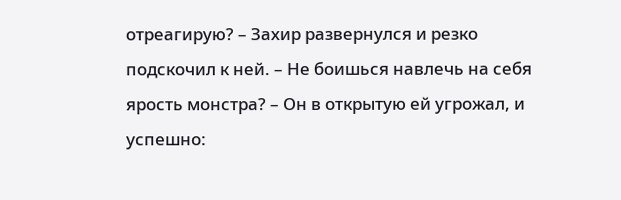отреагирую? – Захир развернулся и резко подскочил к ней. – Не боишься навлечь на себя ярость монстра? – Он в открытую ей угрожал, и успешно: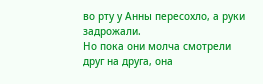во рту у Анны пересохло, а руки задрожали.
Но пока они молча смотрели друг на друга, она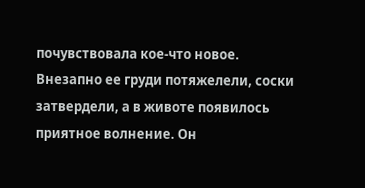почувствовала кое-что новое. Внезапно ее груди потяжелели, соски затвердели, а в животе появилось приятное волнение. Он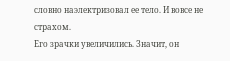словно наэлектризовал ее тело. И вовсе не страхом.
Его зрачки увеличились. Значит, он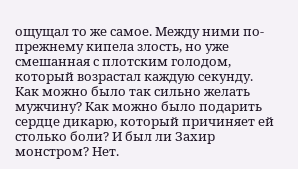ощущал то же самое. Между ними по-прежнему кипела злость, но уже смешанная с плотским голодом, который возрастал каждую секунду.
Как можно было так сильно желать мужчину? Как можно было подарить сердце дикарю, который причиняет ей столько боли? И был ли Захир монстром? Нет.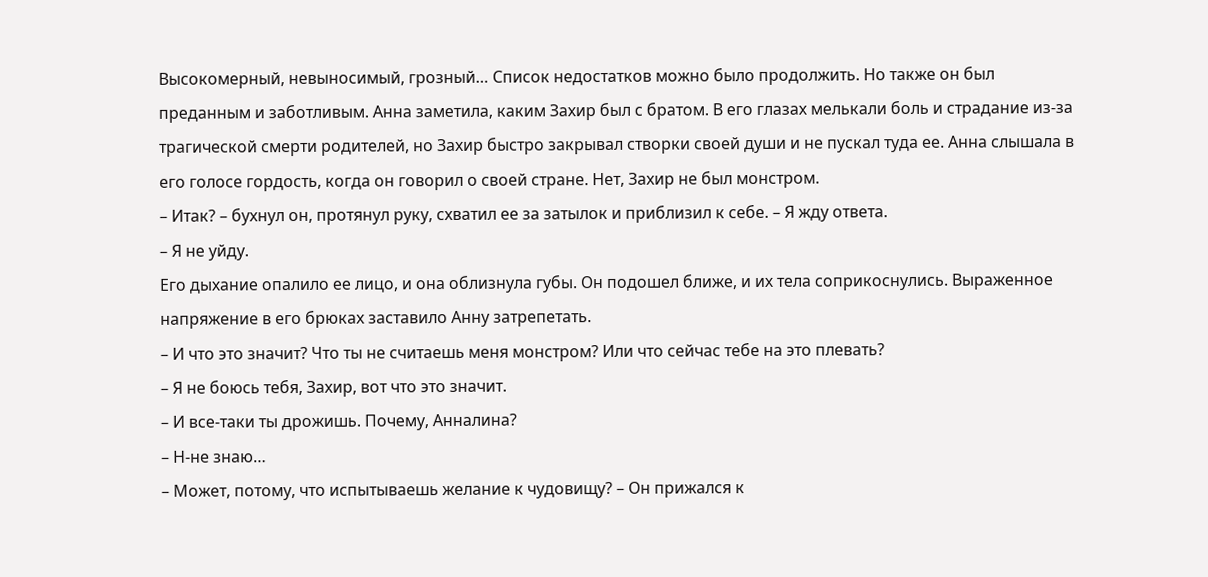Высокомерный, невыносимый, грозный… Список недостатков можно было продолжить. Но также он был преданным и заботливым. Анна заметила, каким Захир был с братом. В его глазах мелькали боль и страдание из-за трагической смерти родителей, но Захир быстро закрывал створки своей души и не пускал туда ее. Анна слышала в его голосе гордость, когда он говорил о своей стране. Нет, Захир не был монстром.
– Итак? – бухнул он, протянул руку, схватил ее за затылок и приблизил к себе. – Я жду ответа.
– Я не уйду.
Его дыхание опалило ее лицо, и она облизнула губы. Он подошел ближе, и их тела соприкоснулись. Выраженное напряжение в его брюках заставило Анну затрепетать.
– И что это значит? Что ты не считаешь меня монстром? Или что сейчас тебе на это плевать?
– Я не боюсь тебя, Захир, вот что это значит.
– И все-таки ты дрожишь. Почему, Анналина?
– Н-не знаю…
– Может, потому, что испытываешь желание к чудовищу? – Он прижался к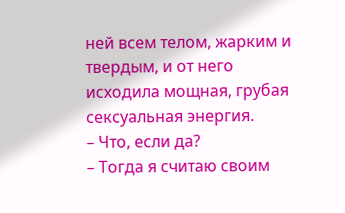ней всем телом, жарким и твердым, и от него исходила мощная, грубая сексуальная энергия.
– Что, если да?
– Тогда я считаю своим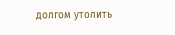долгом утолить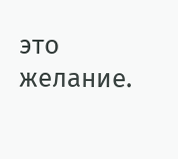это желание.